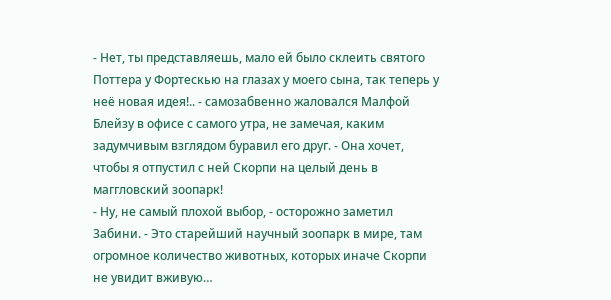- Нет, ты представляешь, мало ей было склеить святого Поттера у Фортескью на глазах у моего сына, так теперь у неё новая идея!.. - самозабвенно жаловался Малфой Блейзу в офисе с самого утра, не замечая, каким задумчивым взглядом буравил его друг. - Она хочет, чтобы я отпустил с ней Скорпи на целый день в маггловский зоопарк!
- Ну, не самый плохой выбор, - осторожно заметил Забини. - Это старейший научный зоопарк в мире, там огромное количество животных, которых иначе Скорпи не увидит вживую…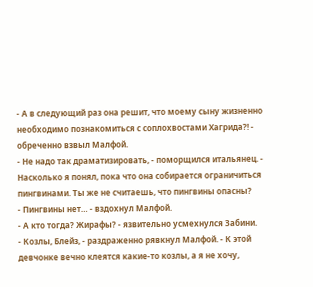- А в следующий раз она решит, что моему сыну жизненно необходимо познакомиться с соплохвостами Хагрида?! - обреченно взвыл Малфой.
- Не надо так драматизировать, - поморщился итальянец. - Насколько я понял, пока что она собирается ограничиться пингвинами. Ты же не считаешь, что пингвины опасны?
- Пингвины нет… - вздохнул Малфой.
- А кто тогда? Жирафы? - язвительно усмехнулся Забини.
- Козлы, Блейз, - раздраженно рявкнул Малфой. - К этой девчонке вечно клеятся какие-то козлы, а я не хочу,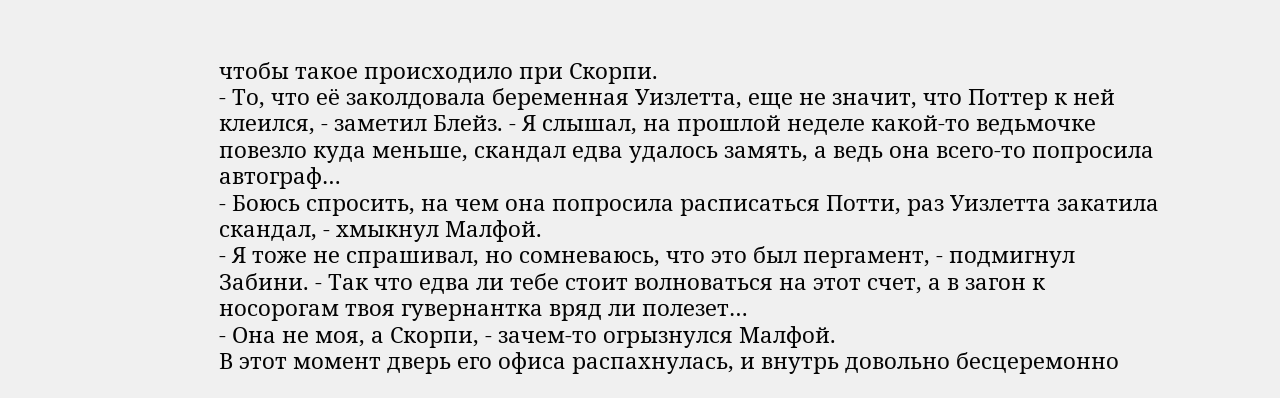чтобы такое происходило при Скорпи.
- То, что её заколдовала беременная Уизлетта, еще не значит, что Поттер к ней клеился, - заметил Блейз. - Я слышал, на прошлой неделе какой-то ведьмочке повезло куда меньше, скандал едва удалось замять, а ведь она всего-то попросила автограф…
- Боюсь спросить, на чем она попросила расписаться Потти, раз Уизлетта закатила скандал, - хмыкнул Малфой.
- Я тоже не спрашивал, но сомневаюсь, что это был пергамент, - подмигнул Забини. - Так что едва ли тебе стоит волноваться на этот счет, а в загон к носорогам твоя гувернантка вряд ли полезет…
- Она не моя, а Скорпи, - зачем-то огрызнулся Малфой.
В этот момент дверь его офиса распахнулась, и внутрь довольно бесцеремонно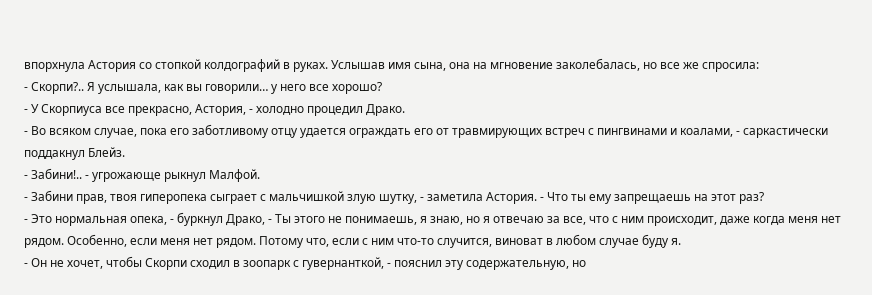впорхнула Астория со стопкой колдографий в руках. Услышав имя сына, она на мгновение заколебалась, но все же спросила:
- Скорпи?.. Я услышала, как вы говорили… у него все хорошо?
- У Скорпиуса все прекрасно, Астория, - холодно процедил Драко.
- Во всяком случае, пока его заботливому отцу удается ограждать его от травмирующих встреч с пингвинами и коалами, - саркастически поддакнул Блейз.
- Забини!.. - угрожающе рыкнул Малфой.
- Забини прав, твоя гиперопека сыграет с мальчишкой злую шутку, - заметила Астория. - Что ты ему запрещаешь на этот раз?
- Это нормальная опека, - буркнул Драко, - Ты этого не понимаешь, я знаю, но я отвечаю за все, что с ним происходит, даже когда меня нет рядом. Особенно, если меня нет рядом. Потому что, если с ним что-то случится, виноват в любом случае буду я.
- Он не хочет, чтобы Скорпи сходил в зоопарк с гувернанткой, - пояснил эту содержательную, но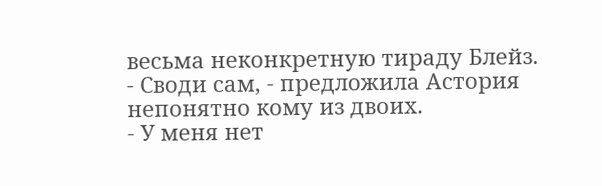весьма неконкретную тираду Блейз.
- Своди сам, - предложила Астория непонятно кому из двоих.
- У меня нет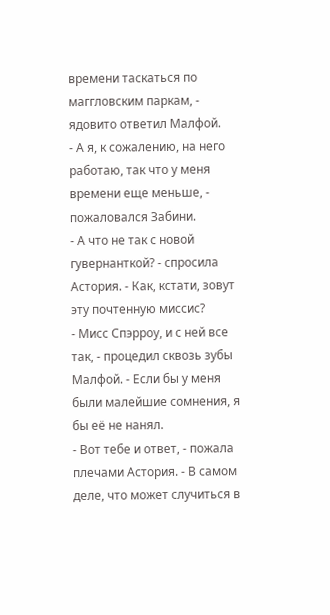времени таскаться по маггловским паркам, - ядовито ответил Малфой.
- А я, к сожалению, на него работаю, так что у меня времени еще меньше, - пожаловался Забини.
- А что не так с новой гувернанткой? - спросила Астория. - Как, кстати, зовут эту почтенную миссис?
- Мисс Спэрроу, и с ней все так, - процедил сквозь зубы Малфой. - Если бы у меня были малейшие сомнения, я бы её не нанял.
- Вот тебе и ответ, - пожала плечами Астория. - В самом деле, что может случиться в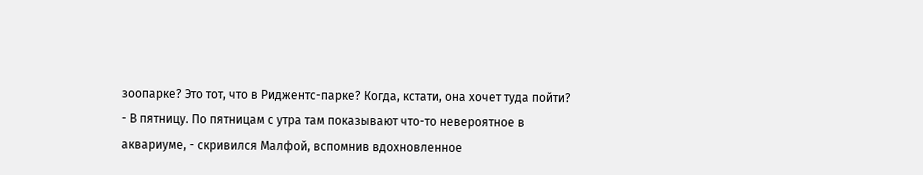зоопарке? Это тот, что в Риджентс-парке? Когда, кстати, она хочет туда пойти?
- В пятницу. По пятницам с утра там показывают что-то невероятное в аквариуме, - скривился Малфой, вспомнив вдохновленное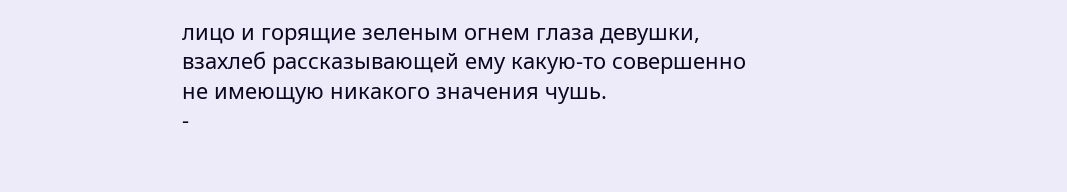лицо и горящие зеленым огнем глаза девушки, взахлеб рассказывающей ему какую-то совершенно не имеющую никакого значения чушь.
-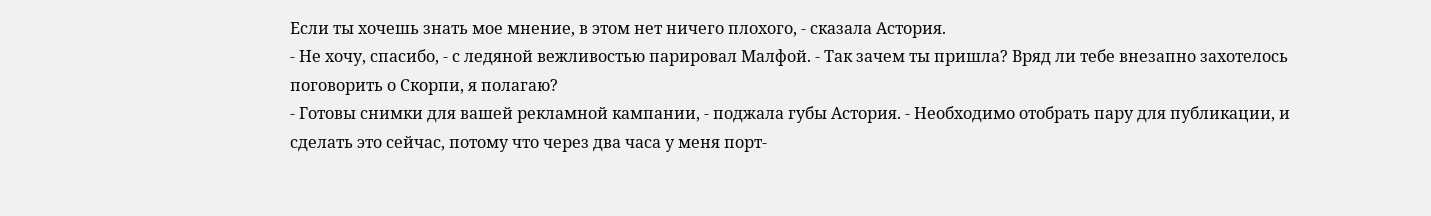Если ты хочешь знать мое мнение, в этом нет ничего плохого, - сказала Астория.
- Не хочу, спасибо, - с ледяной вежливостью парировал Малфой. - Так зачем ты пришла? Вряд ли тебе внезапно захотелось поговорить о Скорпи, я полагаю?
- Готовы снимки для вашей рекламной кампании, - поджала губы Астория. - Необходимо отобрать пару для публикации, и сделать это сейчас, потому что через два часа у меня порт-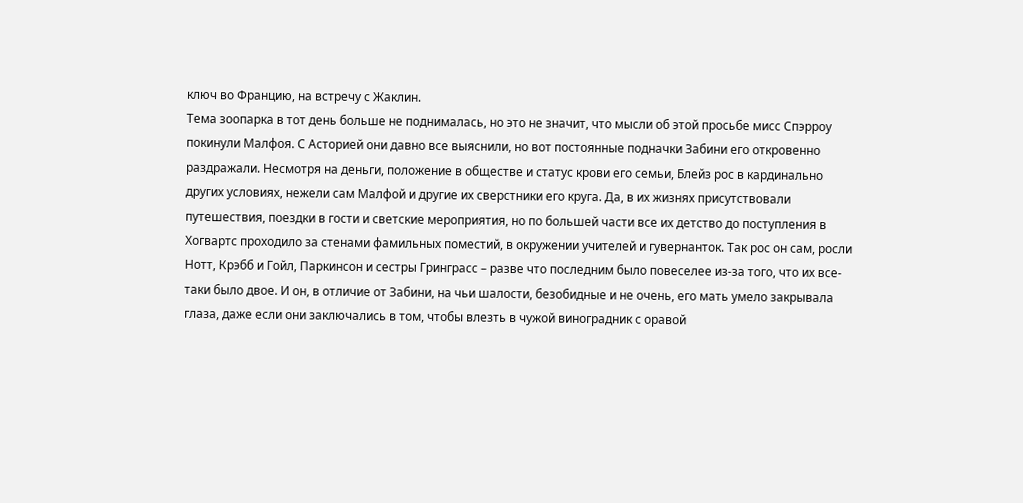ключ во Францию, на встречу с Жаклин.
Тема зоопарка в тот день больше не поднималась, но это не значит, что мысли об этой просьбе мисс Спэрроу покинули Малфоя. С Асторией они давно все выяснили, но вот постоянные подначки Забини его откровенно раздражали. Несмотря на деньги, положение в обществе и статус крови его семьи, Блейз рос в кардинально других условиях, нежели сам Малфой и другие их сверстники его круга. Да, в их жизнях присутствовали путешествия, поездки в гости и светские мероприятия, но по большей части все их детство до поступления в Хогвартс проходило за стенами фамильных поместий, в окружении учителей и гувернанток. Так рос он сам, росли Нотт, Крэбб и Гойл, Паркинсон и сестры Гринграсс – разве что последним было повеселее из-за того, что их все-таки было двое. И он, в отличие от Забини, на чьи шалости, безобидные и не очень, его мать умело закрывала глаза, даже если они заключались в том, чтобы влезть в чужой виноградник с оравой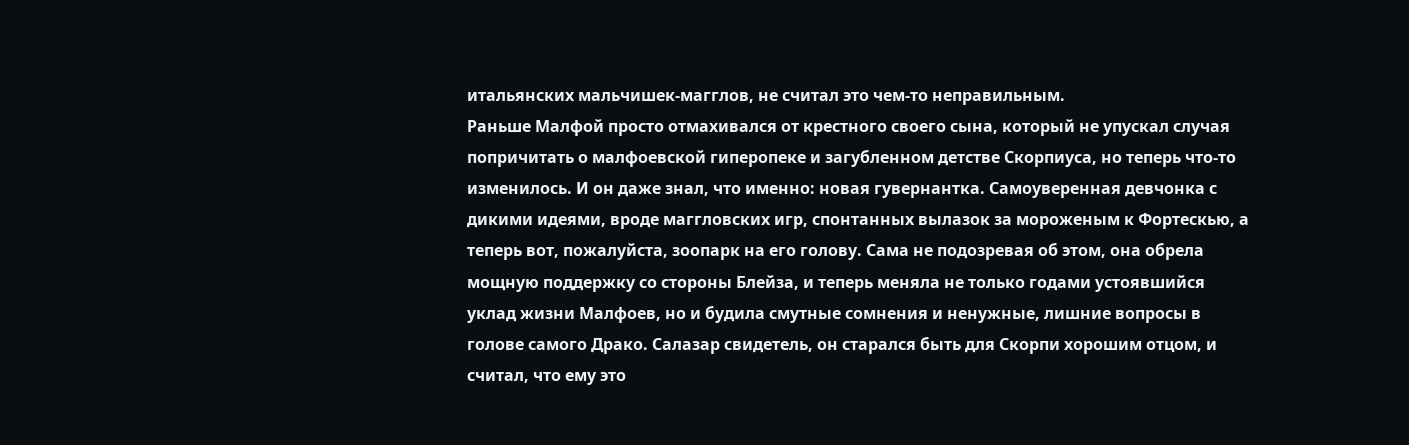итальянских мальчишек-магглов, не считал это чем-то неправильным.
Раньше Малфой просто отмахивался от крестного своего сына, который не упускал случая попричитать о малфоевской гиперопеке и загубленном детстве Скорпиуса, но теперь что-то изменилось. И он даже знал, что именно: новая гувернантка. Самоуверенная девчонка с дикими идеями, вроде маггловских игр, спонтанных вылазок за мороженым к Фортескью, а теперь вот, пожалуйста, зоопарк на его голову. Сама не подозревая об этом, она обрела мощную поддержку со стороны Блейза, и теперь меняла не только годами устоявшийся уклад жизни Малфоев, но и будила смутные сомнения и ненужные, лишние вопросы в голове самого Драко. Салазар свидетель, он старался быть для Скорпи хорошим отцом, и считал, что ему это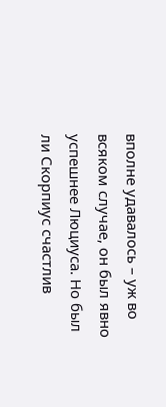вполне удавалось – уж во всяком случае, он был явно успешнее Люциуса. Но был ли Скорпиус счастлив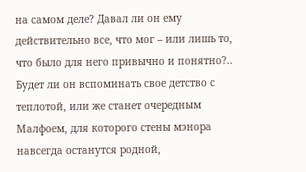на самом деле? Давал ли он ему действительно все, что мог – или лишь то, что было для него привычно и понятно?.. Будет ли он вспоминать свое детство с теплотой, или же станет очередным Малфоем, для которого стены мэнора навсегда останутся родной,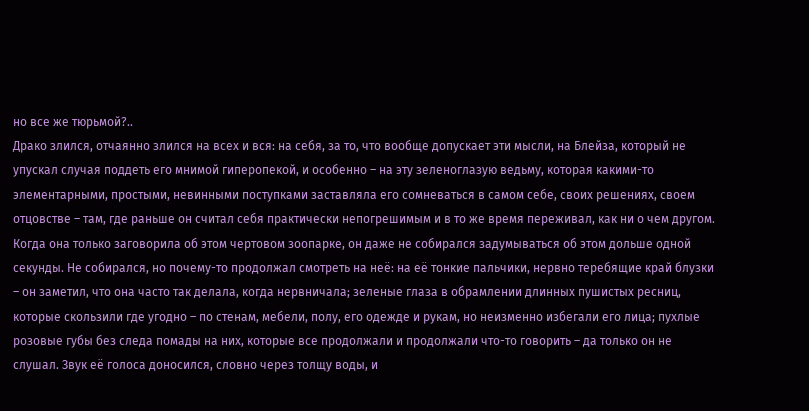но все же тюрьмой?..
Драко злился, отчаянно злился на всех и вся: на себя, за то, что вообще допускает эти мысли, на Блейза, который не упускал случая поддеть его мнимой гиперопекой, и особенно – на эту зеленоглазую ведьму, которая какими-то элементарными, простыми, невинными поступками заставляла его сомневаться в самом себе, своих решениях, своем отцовстве – там, где раньше он считал себя практически непогрешимым и в то же время переживал, как ни о чем другом.
Когда она только заговорила об этом чертовом зоопарке, он даже не собирался задумываться об этом дольше одной секунды. Не собирался, но почему-то продолжал смотреть на неё: на её тонкие пальчики, нервно теребящие край блузки – он заметил, что она часто так делала, когда нервничала; зеленые глаза в обрамлении длинных пушистых ресниц, которые скользили где угодно – по стенам, мебели, полу, его одежде и рукам, но неизменно избегали его лица; пухлые розовые губы без следа помады на них, которые все продолжали и продолжали что-то говорить – да только он не слушал. Звук её голоса доносился, словно через толщу воды, и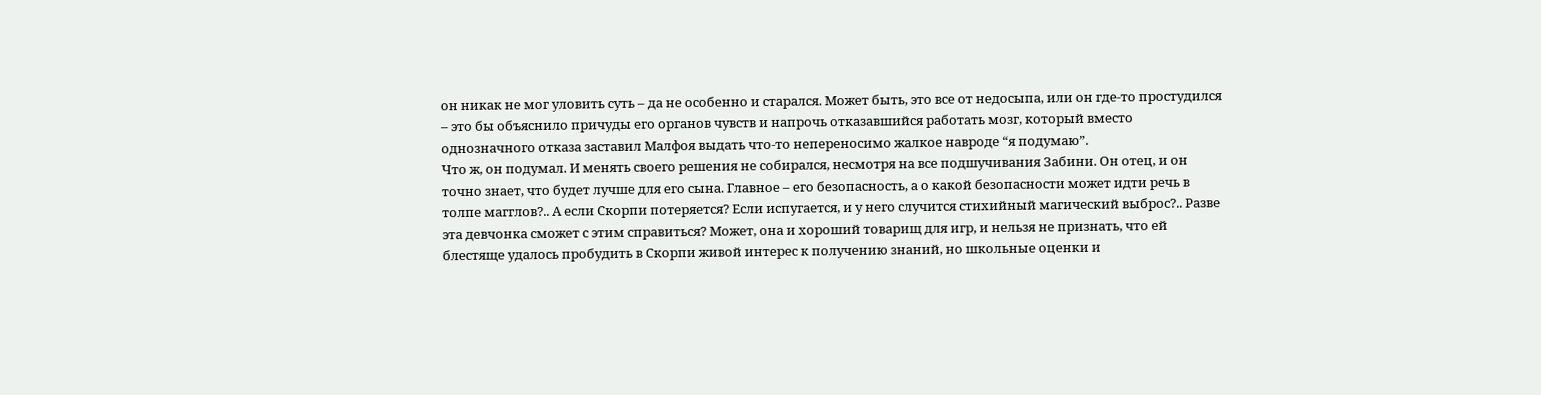он никак не мог уловить суть – да не особенно и старался. Может быть, это все от недосыпа, или он где-то простудился – это бы объяснило причуды его органов чувств и напрочь отказавшийся работать мозг, который вместо однозначного отказа заставил Малфоя выдать что-то непереносимо жалкое навроде “я подумаю”.
Что ж, он подумал. И менять своего решения не собирался, несмотря на все подшучивания Забини. Он отец, и он точно знает, что будет лучше для его сына. Главное – его безопасность, а о какой безопасности может идти речь в толпе магглов?.. А если Скорпи потеряется? Если испугается, и у него случится стихийный магический выброс?.. Разве эта девчонка сможет с этим справиться? Может, она и хороший товарищ для игр, и нельзя не признать, что ей блестяще удалось пробудить в Скорпи живой интерес к получению знаний, но школьные оценки и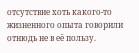отсутствие хоть какого-то жизненного опыта говорили отнюдь не в её пользу.